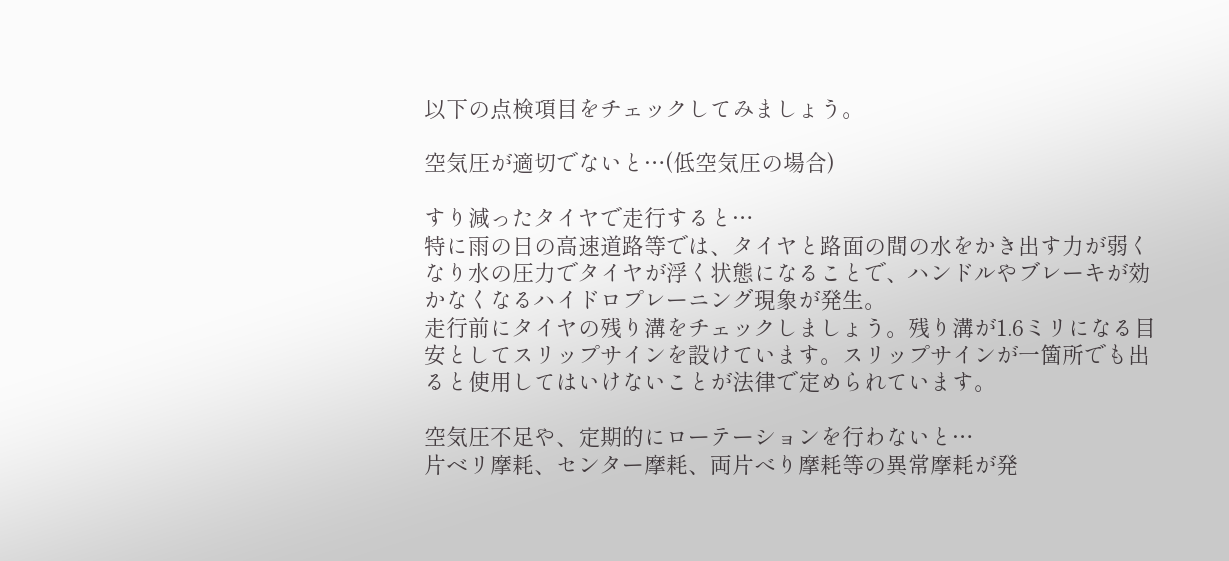以下の点検項目をチェックしてみましょう。

空気圧が適切でないと…(低空気圧の場合)

すり減ったタイヤで走行すると…
特に雨の日の高速道路等では、タイヤと路面の間の水をかき出す力が弱くなり水の圧力でタイヤが浮く状態になることで、ハンドルやブレーキが効かなくなるハイドロプレーニング現象が発生。
走行前にタイヤの残り溝をチェックしましょう。残り溝が1.6ミリになる目安としてスリップサインを設けています。スリップサインが一箇所でも出ると使用してはいけないことが法律で定められています。

空気圧不足や、定期的にローテーションを行わないと…
片ベリ摩耗、センター摩耗、両片べり摩耗等の異常摩耗が発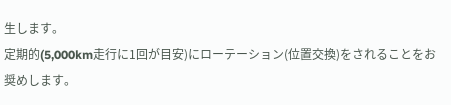生します。
定期的(5,000km走行に1回が目安)にローテーション(位置交換)をされることをお奨めします。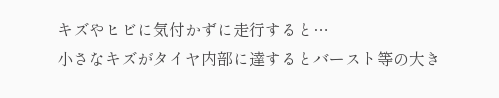キズやヒビに気付かずに走行すると…
小さなキズがタイヤ内部に達するとバースト等の大き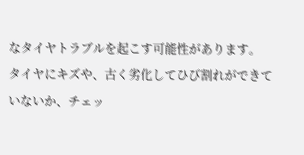なタイヤトラブルを起こす可能性があります。
タイヤにキズや、古く劣化してひび割れができていないか、チェッ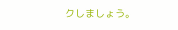クしましょう。